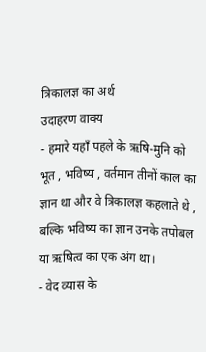त्रिकालज्ञ का अर्थ
उदाहरण वाक्य
- हमारे यहाँ पहले के ऋषि-मुनि को भूत , भविष्य , वर्तमान तीनों काल का ज्ञान था और वे त्रिकालज्ञ कहलाते थे , बल्कि भविष्य का ज्ञान उनके तपोबल या ऋषित्व का एक अंग था।
- वेद व्यास के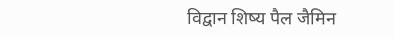विद्वान शिष्य पैल जैमिन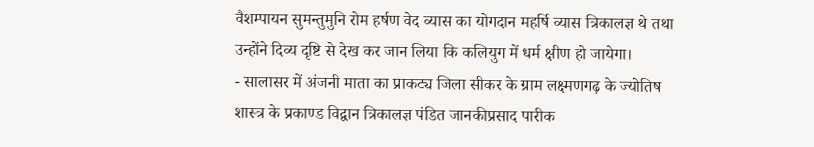वैशम्पायन सुमन्तुमुनि रोम हर्षण वेद व्यास का योगदान महर्षि व्यास त्रिकालज्ञ थे तथा उन्होंने दिव्य दृष्टि से देख कर जान लिया कि कलियुग में धर्म क्षीण हो जायेगा।
- सालासर में अंजनी माता का प्राकट्य जिला सीकर के ग्राम लक्ष्मणगढ़ के ज्योतिष शास्त्र के प्रकाण्ड विद्वान त्रिकालज्ञ पंडित जानकीप्रसाद पारीक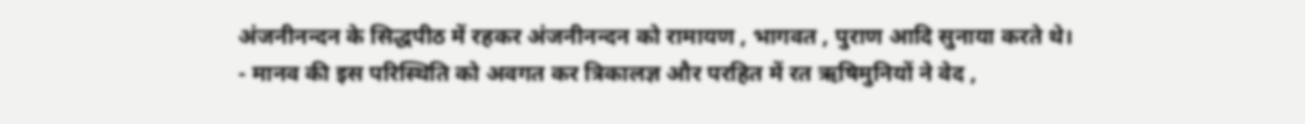अंजनीनन्दन के सिद्धपीठ में रहकर अंजनीनन्दन को रामायण , भागवत , पुराण आदि सुनाया करते थे।
- मानव की इस परिस्थिति को अवगत कर त्रिकालज्ञ और परहित में रत ऋषिमुनियों ने वेद ,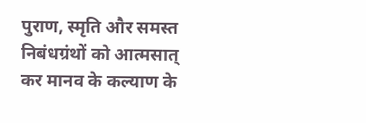पुराण, स्मृति और समस्त निबंधग्रंथों को आत्मसात् कर मानव के कल्याण के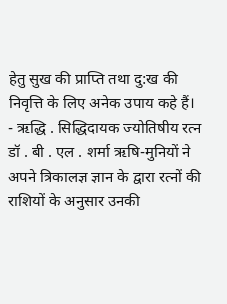हेतु सुख की प्राप्ति तथा दु:ख की निवृत्ति के लिए अनेक उपाय कहे हैं।
- ऋद्धि . सिद्धिदायक ज्योतिषीय रत्न डॉ . बी . एल . शर्मा ऋषि-मुनियों ने अपने त्रिकालज्ञ ज्ञान के द्वारा रत्नों की राशियों के अनुसार उनकी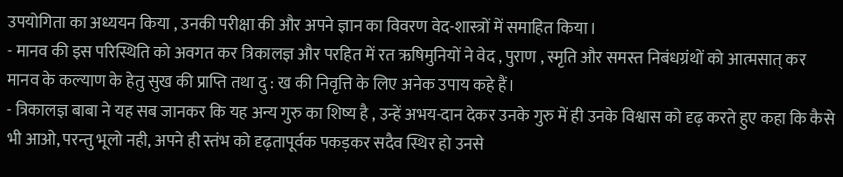उपयोगिता का अध्ययन किया , उनकी परीक्षा की और अपने ज्ञान का विवरण वेद-शास्त्रों में समाहित किया।
- मानव की इस परिस्थिति को अवगत कर त्रिकालज्ञ और परहित में रत ऋषिमुनियों ने वेद , पुराण , स्मृति और समस्त निबंधग्रंथों को आत्मसात् कर मानव के कल्याण के हेतु सुख की प्राप्ति तथा दु : ख की निवृत्ति के लिए अनेक उपाय कहे हैं।
- त्रिकालज्ञ बाबा ने यह सब जानकर कि यह अन्य गुरु का शिष्य है , उन्हें अभय-दान देकर उनके गुरु में ही उनके विश्वास को दृढ़ करते हुए कहा कि कैसे भी आओ, परन्तु भूलो नही, अपने ही स्तंभ को दृढ़तापूर्वक पकड़कर सदैव स्थिर हो उनसे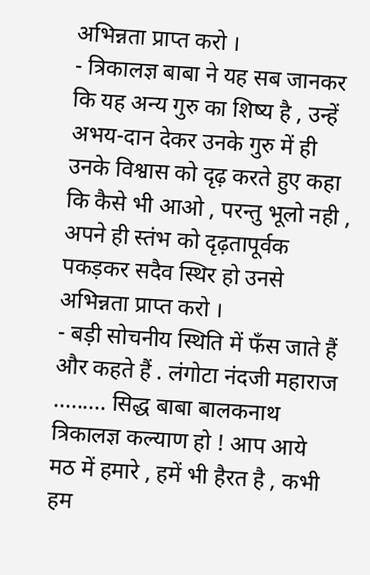अभिन्नता प्राप्त करो ।
- त्रिकालज्ञ बाबा ने यह सब जानकर कि यह अन्य गुरु का शिष्य है , उन्हें अभय-दान देकर उनके गुरु में ही उनके विश्वास को दृढ़ करते हुए कहा कि कैसे भी आओ , परन्तु भूलो नही , अपने ही स्तंभ को दृढ़तापूर्वक पकड़कर सदैव स्थिर हो उनसे अभिन्नता प्राप्त करो ।
- बड़ी सोचनीय स्थिति में फँस जाते हैं और कहते हैं . लंगोटा नंदजी महाराज ......... सिद्ध बाबा बालकनाथ त्रिकालज्ञ कल्याण हो ! आप आये मठ में हमारे , हमें भी हैरत है , कभी हम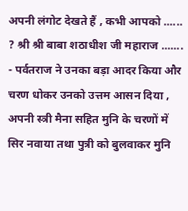अपनी लंगोट देखते हैं , कभी आपको ...... ? श्री श्री बाबा शठाधीश जी महाराज .......
- पर्वतराज ने उनका बड़ा आदर किया और चरण धोकर उनको उत्तम आसन दिया , अपनी स्त्री मैना सहित मुनि के चरणों में सिर नवाया तथा पुत्री को बुलवाकर मुनि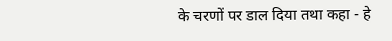के चरणों पर डाल दिया तथा कहा - हे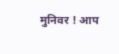मुनिवर ! आप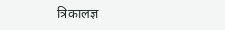त्रिकालज्ञ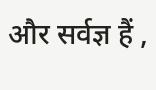और सर्वज्ञ हैं ,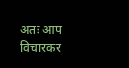अतः आप विचारकर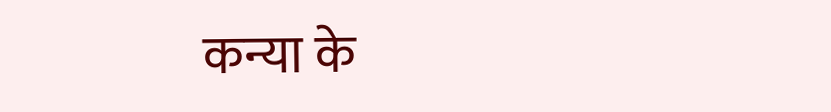कन्या के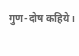गुण-दोष कहिये।